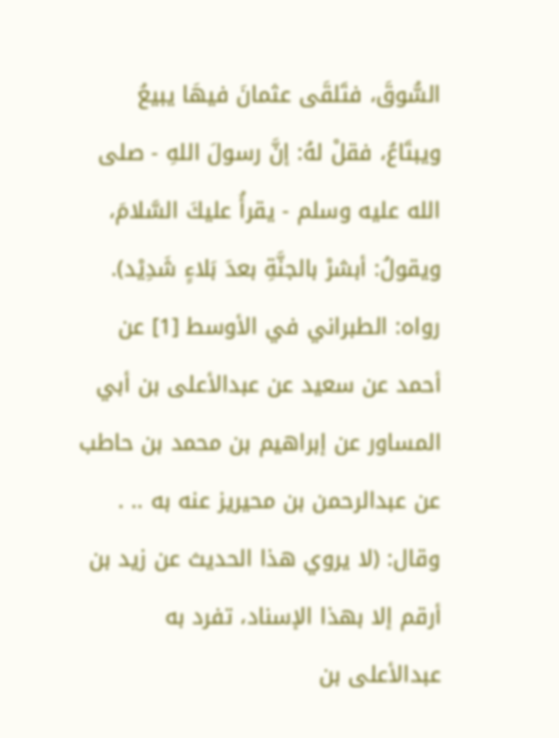السُّوقَ، فتَلقَى عثمانَ فيهَا يبيعُ ويبتَاعُ، فقلْ لهُ: إنَّ رسولَ اللهِ - صلى الله عليه وسلم - يقرأُ عليكَ السَّلامَ، ويقولُ: أبشرْ بالجنَّةِ بعدَ بَلاءٍ شَدِيْد).
رواه: الطبراني في الأوسط [1] عن أحمد عن سعيد عن عبدالأعلى بن أبي المساور عن إبراهيم بن محمد بن حاطب عن عبدالرحمن بن محيريز عنه به .. . وقال: (لا يروي هذا الحديث عن زيد بن أرقم إلا بهذا الإسناد، تفرد به عبدالأعلى بن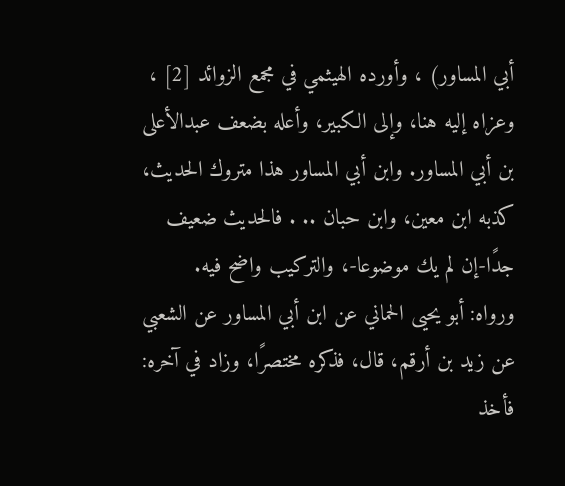أبي المساور) ، وأورده الهيثمي في مجمع الزوائد [2] ، وعزاه إليه هنا، وإلى الكبير، وأعله بضعف عبدالأعلى بن أبي المساور. وابن أبي المساور هذا متروك الحديث، كذبه ابن معين، وابن حبان .. . فالحديث ضعيف جدًا-إن لم يك موضوعا-، والتركيب واضح فيه.
ورواه: أبو يحيى الحماني عن ابن أبي المساور عن الشعبي عن زيد بن أرقم، قال، فذكره مختصرًا، وزاد في آخره: فأخذ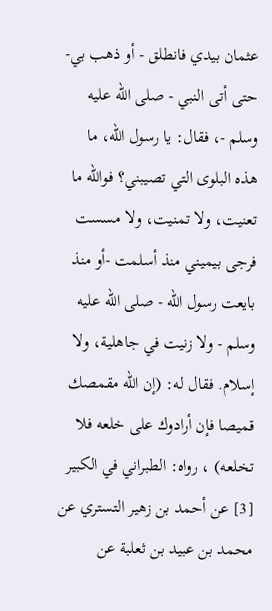عثمان بيدي فانطلق - أو ذهب بي- حتى أتى النبي - صلى الله عليه وسلم -، فقال: يا رسول الله، ما هذه البلوى التي تصيبني؟ فوالله ما تعنيت، ولا تمنيت، ولا مسست فرجى بيميني منذ أسلمت -أو منذ بايعت رسول الله - صلى الله عليه وسلم - ولا زنيت في جاهلية، ولا إسلام. فقال له: (إن الله مقمصك قميصا فإن أرادوك على خلعه فلا تخلعه) ، رواه: الطبراني في الكبير [3] عن أحمد بن زهير التستري عن محمد بن عبيد بن ثعلبة عن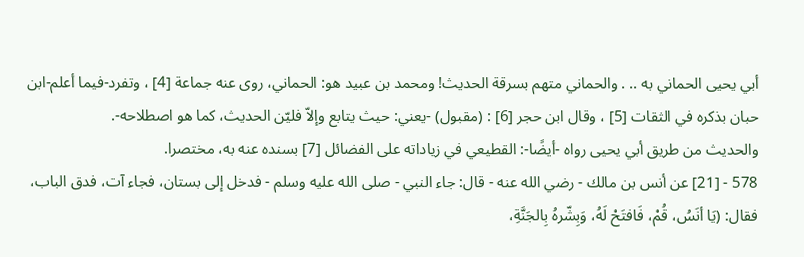أبي يحيى الحماني به .. . والحماني متهم بسرقة الحديث! ومحمد بن عبيد هو: الحماني، روى عنه جماعة [4] ، وتفرد-فيما أعلم-ابن حبان بذكره في الثقات [5] ، وقال ابن حجر [6] : (مقبول) -يعني: حيث يتابع وإلاّ فليّن الحديث، كما هو اصطلاحه-.
والحديث من طريق أبي يحيى رواه -أيضًا-: القطيعي في زياداته على الفضائل [7] بسنده عنه به، مختصرا.
578 - [21] عن أنس بن مالك - رضي الله عنه - قال: جاء النبي - صلى الله عليه وسلم - فدخل إلى بستان، فجاء آت، فدق الباب، فقال: (يَا أنَسُ، قُمْ، فَافتَحْ لَهُ، وَبِشّرهُ بِالجَنَّةِ،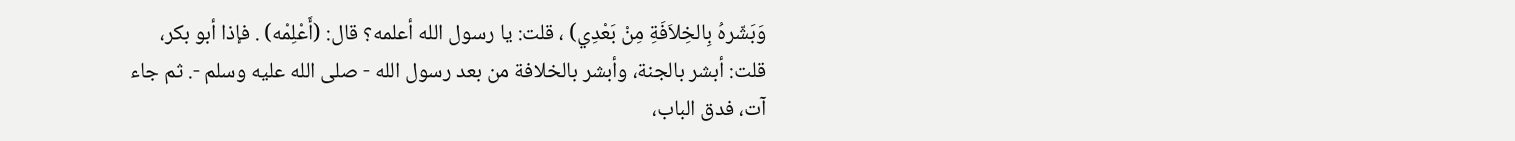وَبَشّرهُ بِالخِلاَفَةِ مِنْ بَعْدِي) ، قلت: يا رسول الله أعلمه؟ قال: (أَعْلِمْه) . فإذا أبو بكر، قلت: أبشر بالجنة، وأبشر بالخلافة من بعد رسول الله - صلى الله عليه وسلم -. ثم جاء آت، فدق الباب،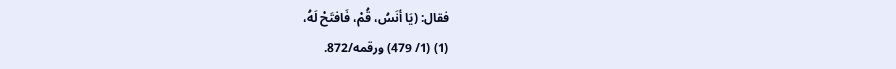فقال: (يَا أنَسُ، قُمْ، فَافتَحْ لَهُ،
(1) (1/ 479) ورقمه/872.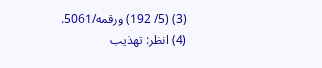(3) (5/ 192) ورقمه/5061.
(4) انظر: تهذيب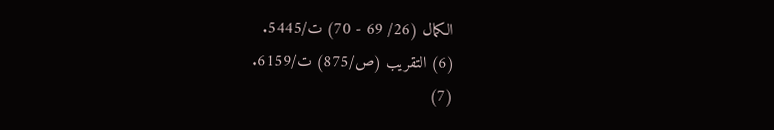الكمال (26/ 69 - 70) ت/5445.
(6) التقريب (ص/875) ت/6159.
(7)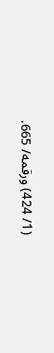(1/ 424) ورقمه/ 665.